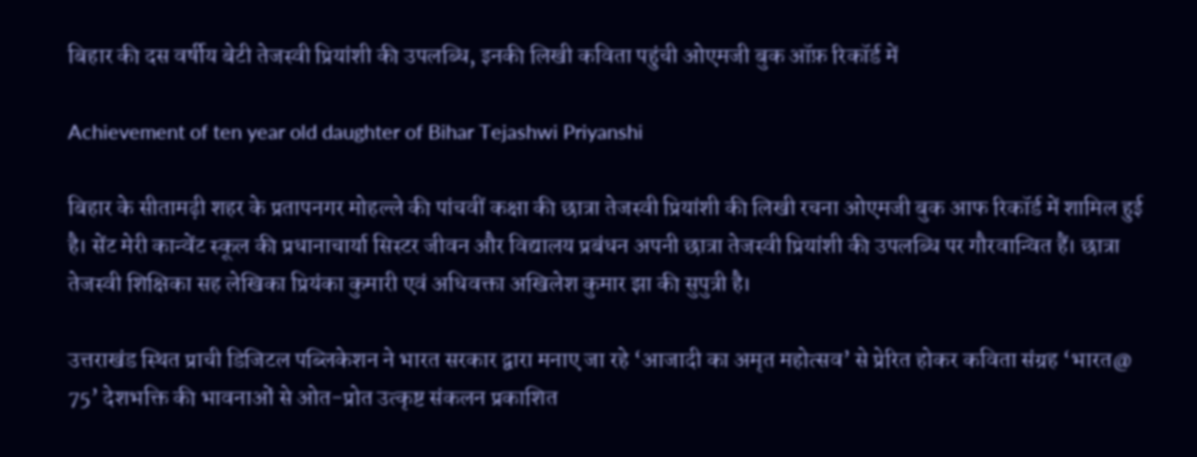बिहार की दस वर्षीय बेटी तेजस्वी प्रियांशी की उपलब्धि, इनकी लिखी कविता पहुंची ओएमजी बुक ऑफ़ रिकॉर्ड में

Achievement of ten year old daughter of Bihar Tejashwi Priyanshi

बिहार के सीतामढ़ी शहर के प्रतापनगर मोहल्ले की पांचवीं कक्षा की छात्रा तेजस्वी प्रियांशी की लिखी रचना ओएमजी बुक आफ रिकॉर्ड में शामिल हुई है। सेंट मेरी कान्वेंट स्कूल की प्रधानाचार्या सिस्टर जीवन और विद्यालय प्रबंधन अपनी छात्रा तेजस्वी प्रियांशी की उपलब्धि पर गौरवान्वित हैं। छात्रा तेजस्वी शिक्षिका सह लेखिका प्रियंका कुमारी एवं अधिवक्ता अखिलेश कुमार झा की सुपुत्री है।

उत्तराखंड स्थित प्राची डिजिटल पब्लिकेशन ने भारत सरकार द्वारा मनाए जा रहे ‘आजादी का अमृत महोत्सव’ से प्रेरित होकर कविता संग्रह ‘भारत@ 75’ देशभक्ति की भावनाओं से ओत-प्रोत उत्कृष्ट संकलन प्रकाशित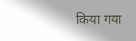किया गया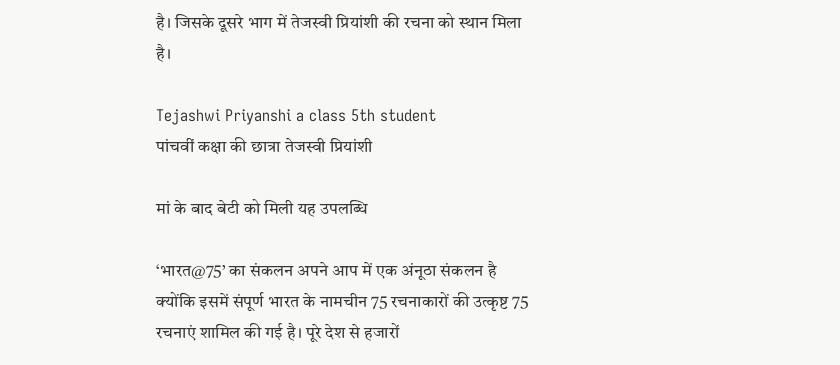है। जिसके दूसरे भाग में तेजस्वी प्रियांशी की रचना को स्थान मिला है।

Tejashwi Priyanshi a class 5th student
पांचवीं कक्षा की छात्रा तेजस्वी प्रियांशी

मां के बाद बेटी को मिली यह उपलब्धि

‘भारत@75’ का संकलन अपने आप में एक अंनूठा संकलन है क्योंकि इसमें संपूर्ण भारत के नामचीन 75 रचनाकारों की उत्कृष्ट 75 रचनाएं शामिल की गई है। पूरे देश से हजारों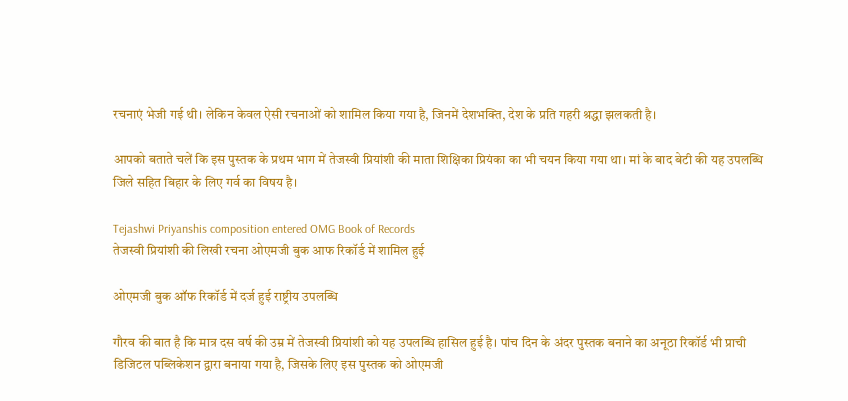रचनाएं भेजी गई थी। लेकिन केवल ऐसी रचनाओं को शामिल किया गया है, जिनमें देशभक्ति, देश के प्रति गहरी श्रद्धा झलकती है।

आपको बताते चलें कि इस पुस्तक के प्रथम भाग में तेजस्वी प्रियांशी की माता शिक्षिका प्रियंका का भी चयन किया गया था। मां के बाद बेटी की यह उपलब्धि जिले सहित बिहार के लिए गर्व का विषय है।

Tejashwi Priyanshis composition entered OMG Book of Records
तेजस्वी प्रियांशी की लिखी रचना ओएमजी बुक आफ रिकॉर्ड में शामिल हुई

ओएमजी बुक ऑफ रिकॉर्ड में दर्ज हुई राष्ट्रीय उपलब्धि

गौरव की बात है कि मात्र दस वर्ष की उम्र में तेजस्वी प्रियांशी को यह उपलब्धि हासिल हुई है। पांच दिन के अंदर पुस्तक बनाने का अनूठा रिकॉर्ड भी प्राची डिजिटल पब्लिकेशन द्वारा बनाया गया है, जिसके लिए इस पुस्तक को ओएमजी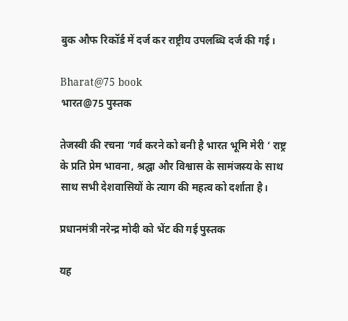बुक औफ रिकॉर्ड में दर्ज कर राष्ट्रीय उपलब्धि दर्ज की गई।

Bharat@75 book
भारत@75 पुस्तक

तेजस्वी की रचना ‘गर्व करने को बनी है भारत भूमि मेरी ’ राष्ट्र के प्रति प्रेम भावना, श्रद्घा और विश्वास के सामंजस्य के साथ साथ सभी देशवासियों के त्याग की महत्व को दर्शाता है।

प्रधानमंत्री नरेन्द्र मोदी को भेंट की गई पुस्तक

यह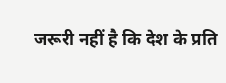जरूरी नहीं है कि देश के प्रति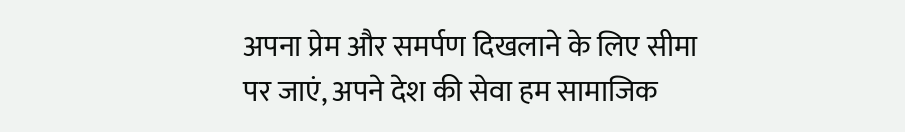अपना प्रेम और समर्पण दिखलाने के लिए सीमा पर जाएं, अपने देश की सेवा हम सामाजिक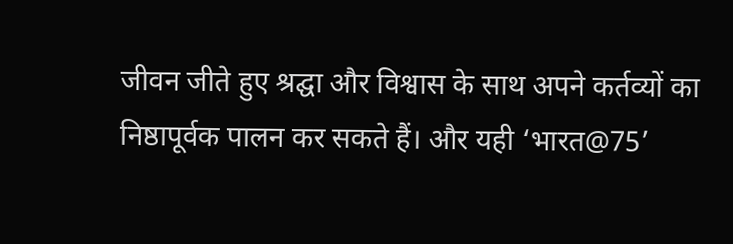जीवन जीते हुए श्रद्घा और विश्वास के साथ अपने कर्तव्यों का निष्ठापूर्वक पालन कर सकते हैं। और यही ‘भारत@75’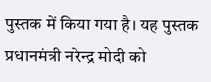पुस्तक में किया गया है। यह पुस्तक प्रधानमंत्री नरेन्द्र मोदी को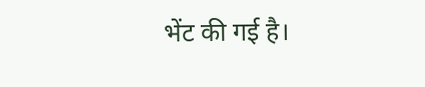भेंट की गई है।